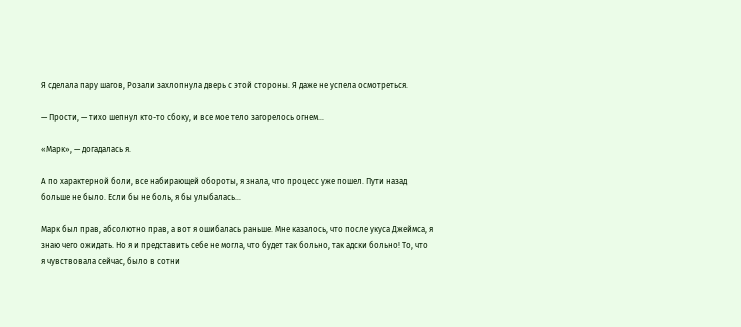Я сделала пару шагов, Розали захлопнула дверь с этой стороны. Я даже не успела осмотреться.

— Прости, — тихо шепнул кто-то сбоку, и все мое тело загорелось огнем…

«Марк», — догадалась я.

А по характерной боли, все набирающей обороты, я знала, что процесс уже пошел. Пути назад больше не было. Если бы не боль, я бы улыбалась…

Марк был прав, абсолютно прав, а вот я ошибалась раньше. Мне казалось, что после укуса Джеймса, я знаю чего ожидать. Но я и представить себе не могла, что будет так больно, так адски больно! То, что я чувствовала сейчас, было в сотни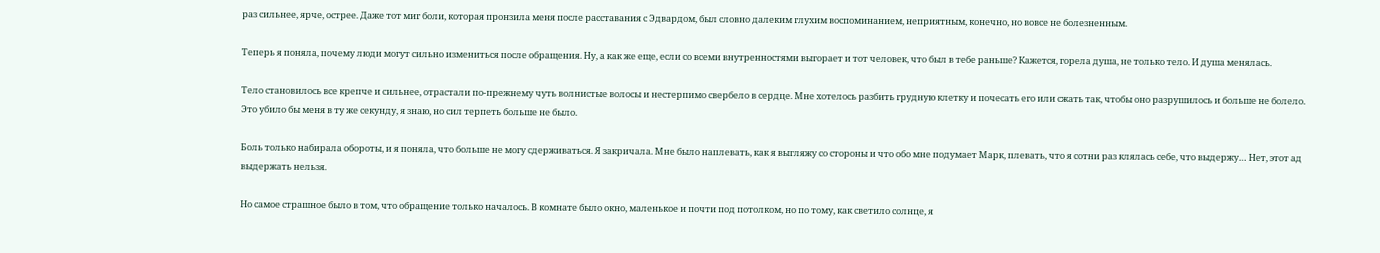раз сильнее, ярче, острее. Даже тот миг боли, которая пронзила меня после расставания с Эдвардом, был словно далеким глухим воспоминанием, неприятным, конечно, но вовсе не болезненным.

Теперь я поняла, почему люди могут сильно измениться после обращения. Ну, а как же еще, если со всеми внутренностями выгорает и тот человек, что был в тебе раньше? Кажется, горела душа, не только тело. И душа менялась.

Тело становилось все крепче и сильнее, отрастали по-прежнему чуть волнистые волосы и нестерпимо свербело в сердце. Мне хотелось разбить грудную клетку и почесать его или сжать так, чтобы оно разрушилось и больше не болело. Это убило бы меня в ту же секунду, я знаю, но сил терпеть больше не было.

Боль только набирала обороты, и я поняла, что больше не могу сдерживаться. Я закричала. Мне было наплевать, как я выгляжу со стороны и что обо мне подумает Марк, плевать, что я сотни раз клялась себе, что выдержу… Нет, этот ад выдержать нельзя.

Но самое страшное было в том, что обращение только началось. В комнате было окно, маленькое и почти под потолком, но по тому, как светило солнце, я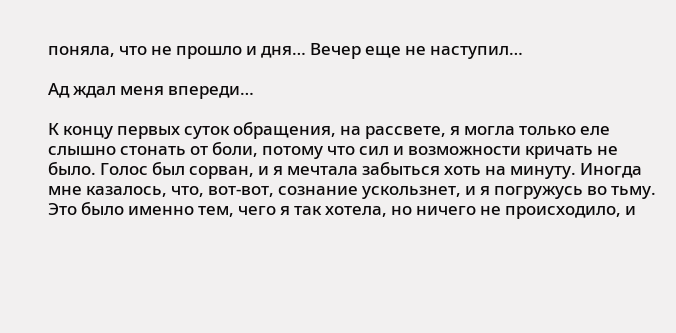поняла, что не прошло и дня… Вечер еще не наступил…

Ад ждал меня впереди…

К концу первых суток обращения, на рассвете, я могла только еле слышно стонать от боли, потому что сил и возможности кричать не было. Голос был сорван, и я мечтала забыться хоть на минуту. Иногда мне казалось, что, вот-вот, сознание ускользнет, и я погружусь во тьму. Это было именно тем, чего я так хотела, но ничего не происходило, и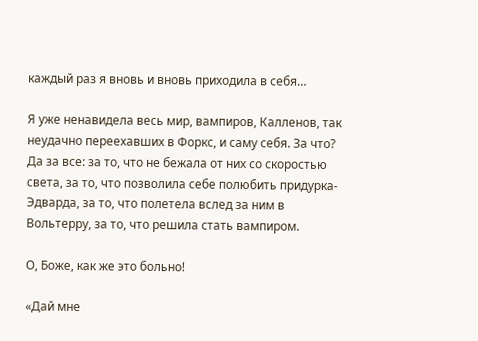каждый раз я вновь и вновь приходила в себя…

Я уже ненавидела весь мир, вампиров, Калленов, так неудачно переехавших в Форкс, и саму себя. За что? Да за все: за то, что не бежала от них со скоростью света, за то, что позволила себе полюбить придурка-Эдварда, за то, что полетела вслед за ним в Вольтерру, за то, что решила стать вампиром.

О, Боже, как же это больно!

«Дай мне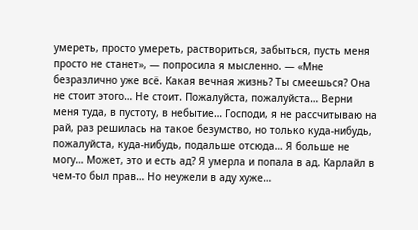умереть, просто умереть, раствориться, забыться, пусть меня просто не станет», — попросила я мысленно. — «Мне безразлично уже всё. Какая вечная жизнь? Ты смеешься? Она не стоит этого… Не стоит. Пожалуйста, пожалуйста… Верни меня туда, в пустоту, в небытие… Господи, я не рассчитываю на рай, раз решилась на такое безумство, но только куда-нибудь, пожалуйста, куда-нибудь, подальше отсюда… Я больше не могу… Может, это и есть ад? Я умерла и попала в ад. Карлайл в чем-то был прав… Но неужели в аду хуже…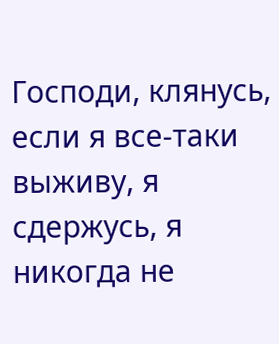Господи, клянусь, если я все-таки выживу, я сдержусь, я никогда не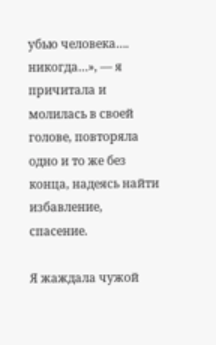убью человека…. никогда…», — я причитала и молилась в своей голове, повторяла одно и то же без конца, надеясь найти избавление, спасение.

Я жаждала чужой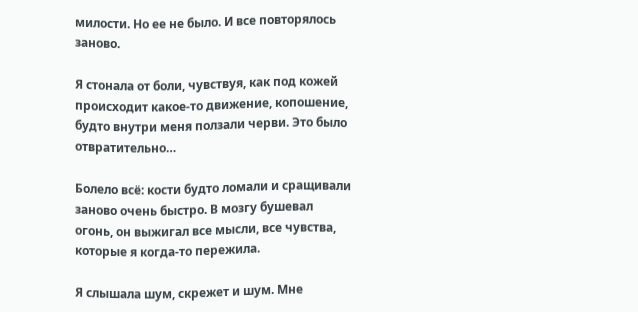милости. Но ее не было. И все повторялось заново.

Я стонала от боли, чувствуя, как под кожей происходит какое-то движение, копошение, будто внутри меня ползали черви. Это было отвратительно…

Болело всё: кости будто ломали и сращивали заново очень быстро. В мозгу бушевал огонь, он выжигал все мысли, все чувства, которые я когда-то пережила.

Я слышала шум, скрежет и шум. Мне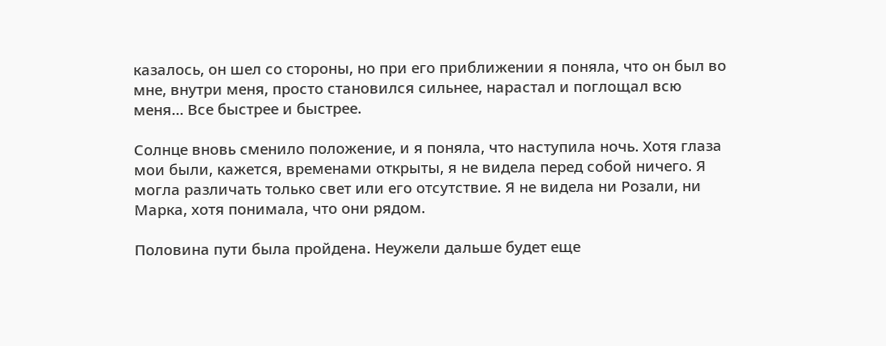казалось, он шел со стороны, но при его приближении я поняла, что он был во мне, внутри меня, просто становился сильнее, нарастал и поглощал всю меня… Все быстрее и быстрее.

Солнце вновь сменило положение, и я поняла, что наступила ночь. Хотя глаза мои были, кажется, временами открыты, я не видела перед собой ничего. Я могла различать только свет или его отсутствие. Я не видела ни Розали, ни Марка, хотя понимала, что они рядом.

Половина пути была пройдена. Неужели дальше будет еще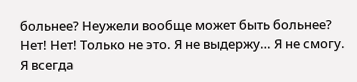больнее? Неужели вообще может быть больнее? Нет! Нет! Только не это. Я не выдержу… Я не смогу. Я всегда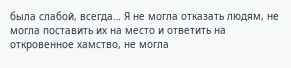была слабой, всегда… Я не могла отказать людям, не могла поставить их на место и ответить на откровенное хамство, не могла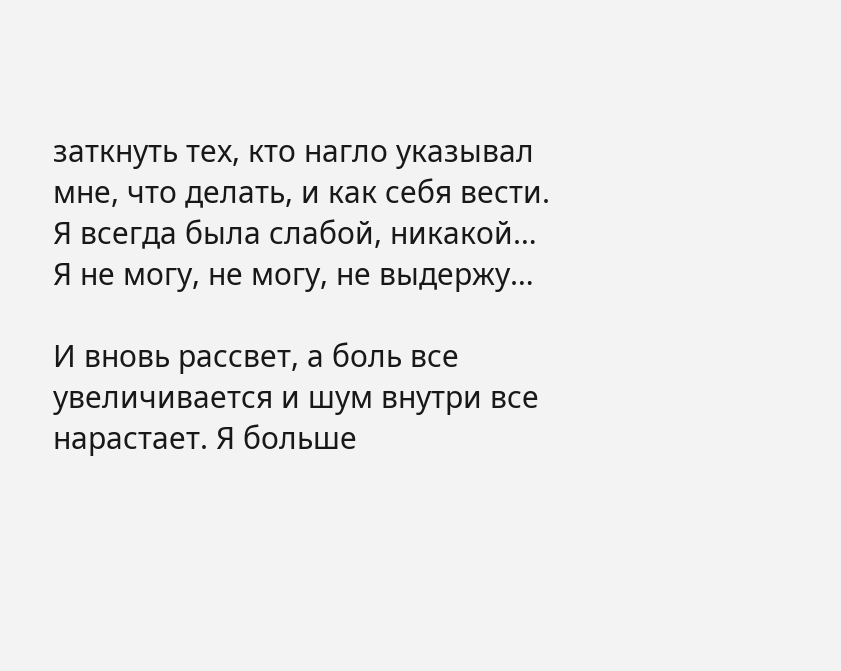заткнуть тех, кто нагло указывал мне, что делать, и как себя вести. Я всегда была слабой, никакой… Я не могу, не могу, не выдержу…

И вновь рассвет, а боль все увеличивается и шум внутри все нарастает. Я больше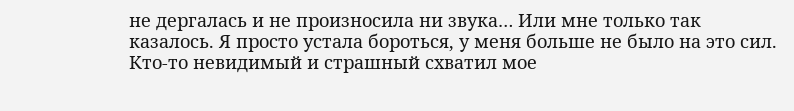не дергалась и не произносила ни звука… Или мне только так казалось. Я просто устала бороться, у меня больше не было на это сил. Кто-то невидимый и страшный схватил мое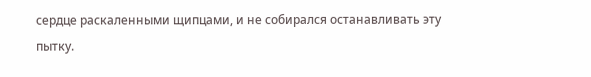сердце раскаленными щипцами, и не собирался останавливать эту пытку.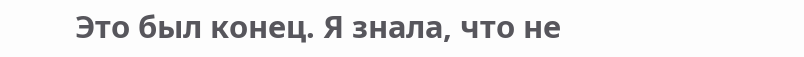Это был конец. Я знала, что не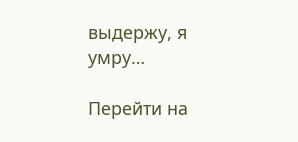выдержу, я умру…

Перейти на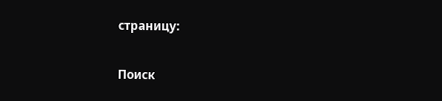страницу:

Поиск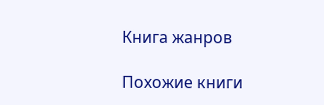Книга жанров

Похожие книги